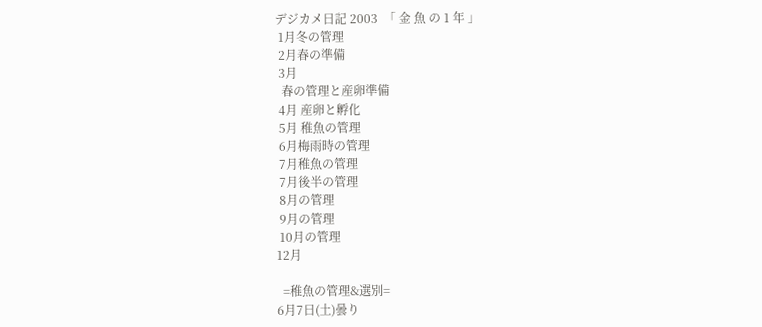デジカメ日記 2003  「 金 魚 の 1 年 」
 1月冬の管理
 2月春の準備
 3月
  春の管理と産卵準備
 4月 産卵と孵化
 5月 稚魚の管理
 6月梅雨時の管理
 7月稚魚の管理
 7月後半の管理
 8月の管理
 9月の管理
 10月の管理
12月

  =稚魚の管理&選別=
6月7日(土)曇り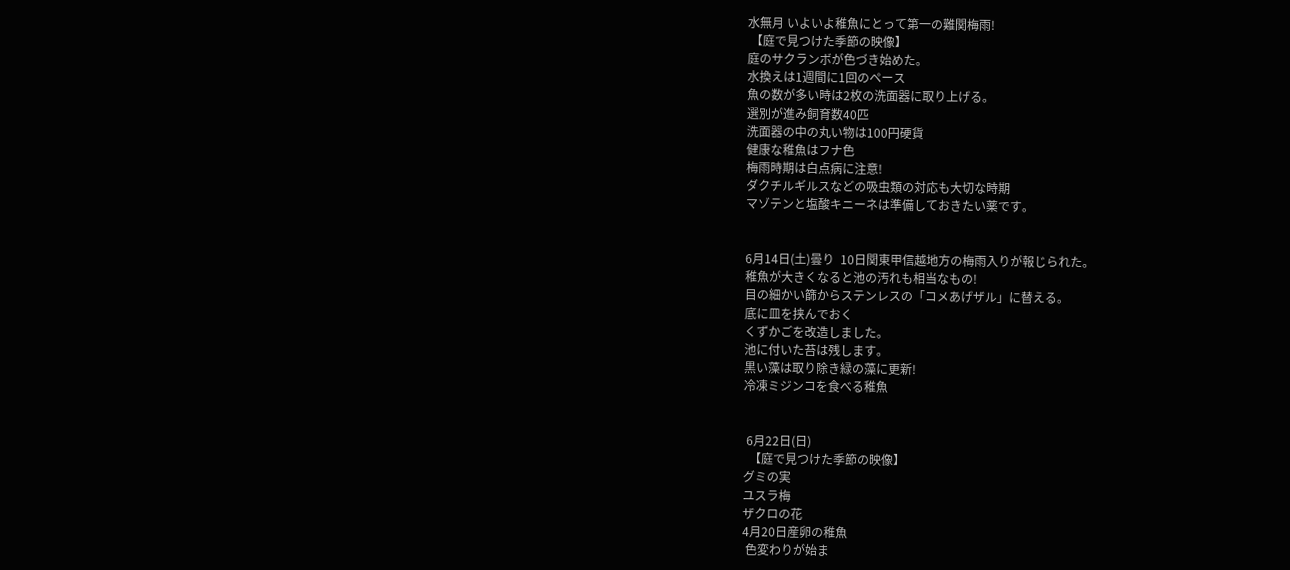水無月 いよいよ稚魚にとって第一の難関梅雨!
 【庭で見つけた季節の映像】
庭のサクランボが色づき始めた。
水換えは1週間に1回のペース
魚の数が多い時は2枚の洗面器に取り上げる。
選別が進み飼育数40匹
洗面器の中の丸い物は100円硬貨
健康な稚魚はフナ色
梅雨時期は白点病に注意!
ダクチルギルスなどの吸虫類の対応も大切な時期
マゾテンと塩酸キニーネは準備しておきたい薬です。


6月14日(土)曇り  10日関東甲信越地方の梅雨入りが報じられた。
稚魚が大きくなると池の汚れも相当なもの!
目の細かい篩からステンレスの「コメあげザル」に替える。
底に皿を挟んでおく
くずかごを改造しました。
池に付いた苔は残します。
黒い藻は取り除き緑の藻に更新!
冷凍ミジンコを食べる稚魚


 6月22日(日)
  【庭で見つけた季節の映像】
グミの実
ユスラ梅
ザクロの花
4月20日産卵の稚魚
 色変わりが始ま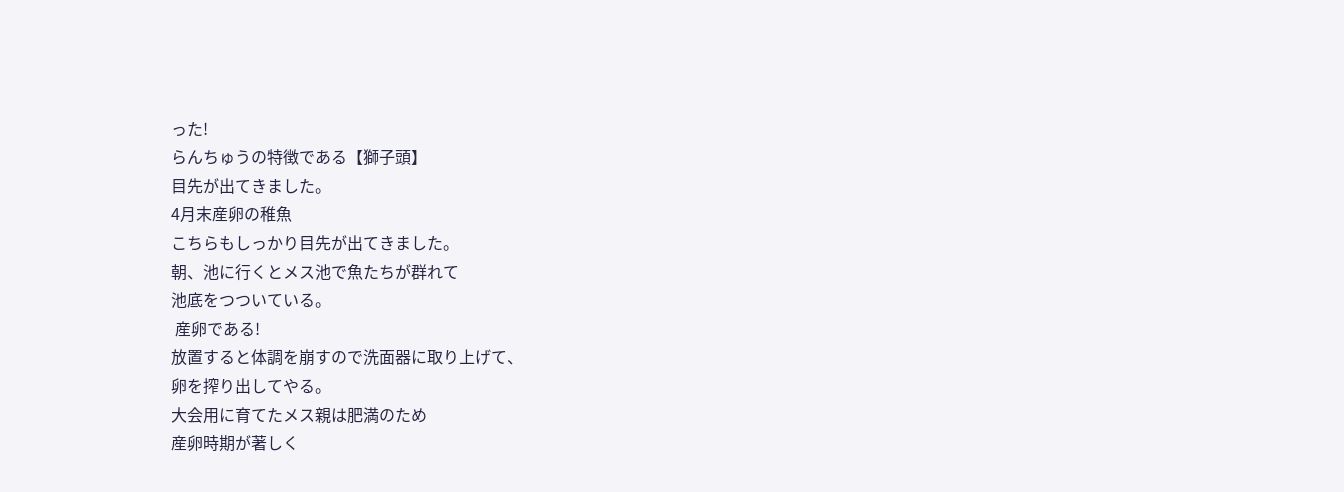った!
らんちゅうの特徴である【獅子頭】
目先が出てきました。
4月末産卵の稚魚
こちらもしっかり目先が出てきました。
朝、池に行くとメス池で魚たちが群れて
池底をつついている。
 産卵である!
放置すると体調を崩すので洗面器に取り上げて、
卵を搾り出してやる。
大会用に育てたメス親は肥満のため
産卵時期が著しく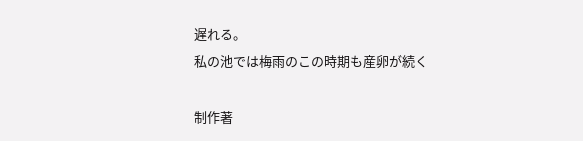遅れる。
私の池では梅雨のこの時期も産卵が続く

制作著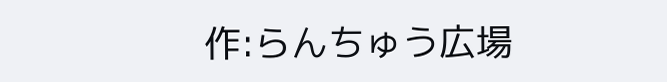作:らんちゅう広場